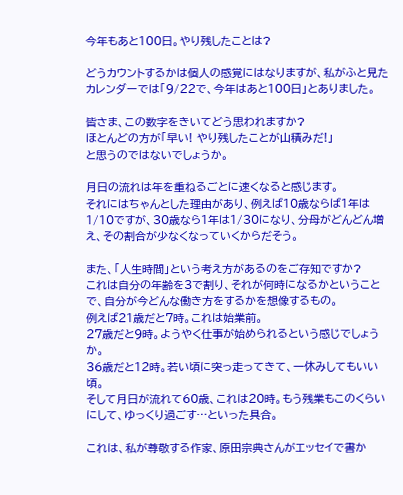今年もあと100日。やり残したことは?

どうカウントするかは個人の感覚にはなりますが、私がふと見たカレンダーでは「9/22で、今年はあと100日」とありました。

皆さま、この数字をきいてどう思われますか?
ほとんどの方が「早い! やり残したことが山積みだ!」
と思うのではないでしょうか。

月日の流れは年を重ねるごとに速くなると感じます。
それにはちゃんとした理由があり、例えば10歳ならば1年は1/10ですが、30歳なら1年は1/30になり、分母がどんどん増え、その割合が少なくなっていくからだそう。

また、「人生時間」という考え方があるのをご存知ですか?
これは自分の年齢を3で割り、それが何時になるかということで、自分が今どんな働き方をするかを想像するもの。
例えば21歳だと7時。これは始業前。
27歳だと9時。ようやく仕事が始められるという感じでしょうか。
36歳だと12時。若い頃に突っ走ってきて、一休みしてもいい頃。
そして月日が流れて60歳、これは20時。もう残業もこのくらいにして、ゆっくり過ごす…といった具合。

これは、私が尊敬する作家、原田宗典さんがエッセイで書か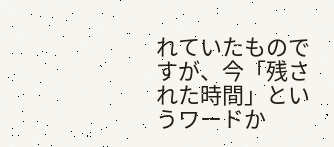れていたものですが、今「残された時間」というワードか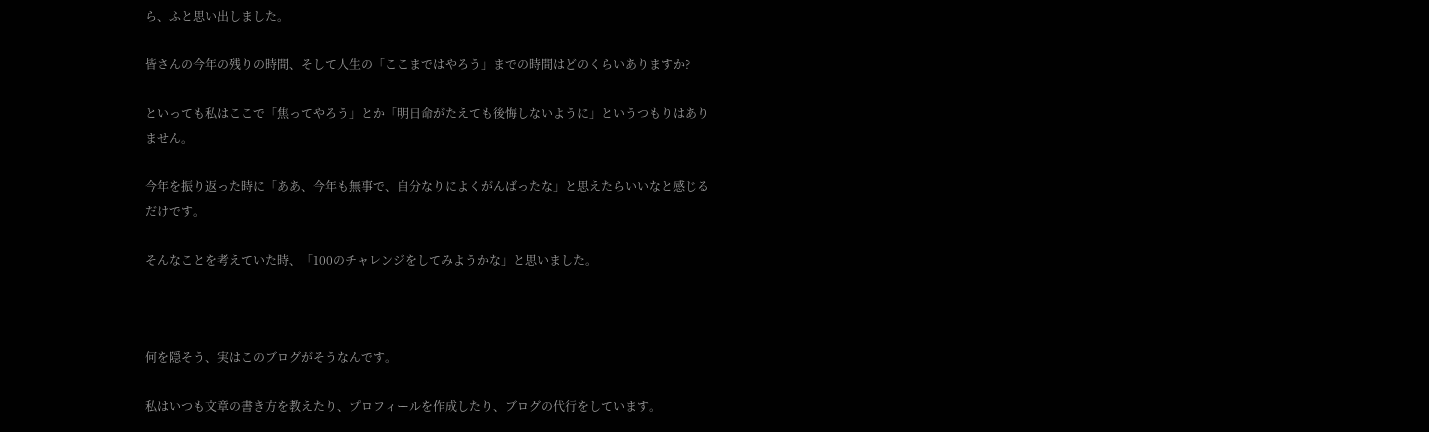ら、ふと思い出しました。

皆さんの今年の残りの時間、そして人生の「ここまではやろう」までの時間はどのくらいありますか?

といっても私はここで「焦ってやろう」とか「明日命がたえても後悔しないように」というつもりはありません。

今年を振り返った時に「ああ、今年も無事で、自分なりによくがんばったな」と思えたらいいなと感じるだけです。

そんなことを考えていた時、「100のチャレンジをしてみようかな」と思いました。



何を隠そう、実はこのブログがそうなんです。

私はいつも文章の書き方を教えたり、プロフィールを作成したり、ブログの代行をしています。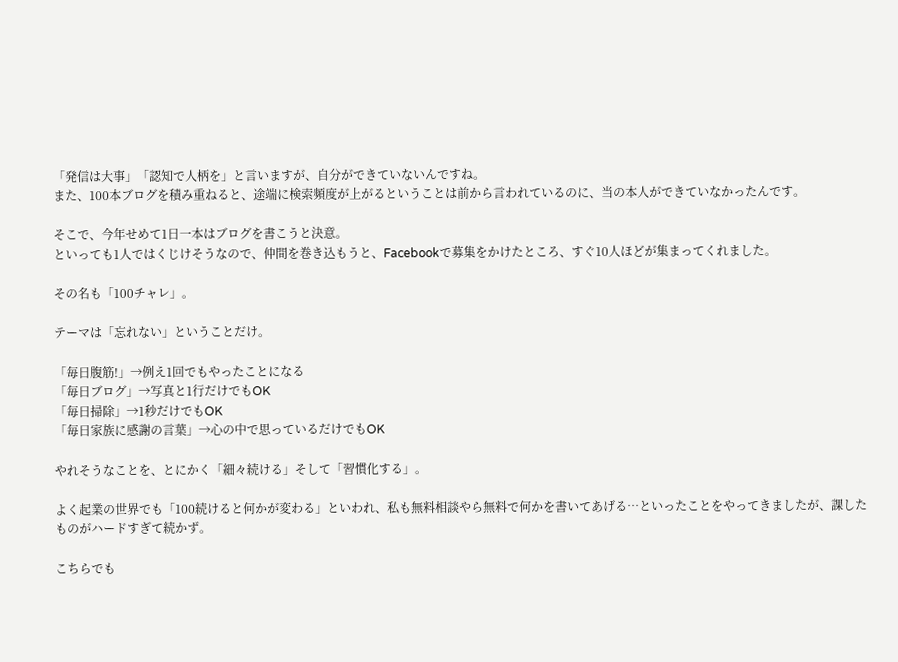「発信は大事」「認知で人柄を」と言いますが、自分ができていないんですね。
また、100本ブログを積み重ねると、途端に検索頻度が上がるということは前から言われているのに、当の本人ができていなかったんです。

そこで、今年せめて1日一本はブログを書こうと決意。
といっても1人ではくじけそうなので、仲間を巻き込もうと、Facebookで募集をかけたところ、すぐ10人ほどが集まってくれました。

その名も「100チャレ」。

テーマは「忘れない」ということだけ。

「毎日腹筋!」→例え1回でもやったことになる
「毎日ブログ」→写真と1行だけでもOK
「毎日掃除」→1秒だけでもOK
「毎日家族に感謝の言葉」→心の中で思っているだけでもOK

やれそうなことを、とにかく「細々続ける」そして「習慣化する」。

よく起業の世界でも「100続けると何かが変わる」といわれ、私も無料相談やら無料で何かを書いてあげる…といったことをやってきましたが、課したものがハードすぎて続かず。

こちらでも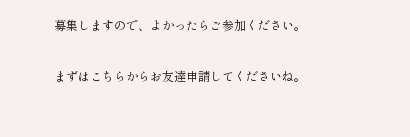募集しますので、よかったらご参加ください。

まずはこちらからお友達申請してくださいね。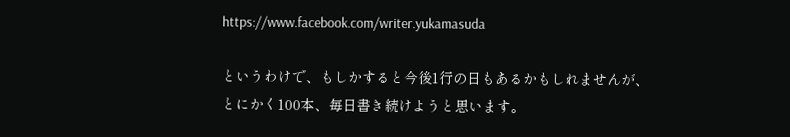https://www.facebook.com/writer.yukamasuda

というわけで、もしかすると今後1行の日もあるかもしれませんが、とにかく100本、毎日書き続けようと思います。